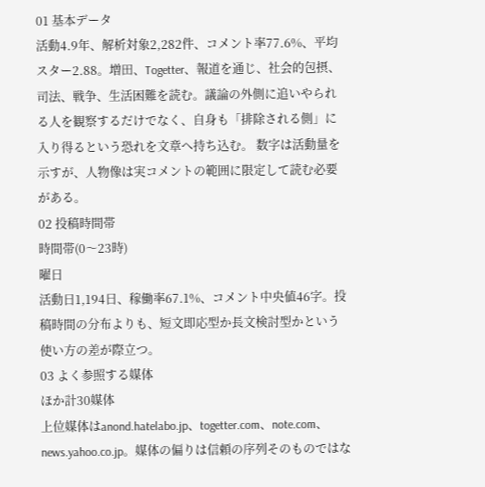01 基本データ
活動4.9年、解析対象2,282件、コメント率77.6%、平均スター2.88。増田、Togetter、報道を通じ、社会的包摂、司法、戦争、生活困難を読む。議論の外側に追いやられる人を観察するだけでなく、自身も「排除される側」に入り得るという恐れを文章へ持ち込む。 数字は活動量を示すが、人物像は実コメントの範囲に限定して読む必要がある。
02 投稿時間帯
時間帯(0〜23時)
曜日
活動日1,194日、稼働率67.1%、コメント中央値46字。投稿時間の分布よりも、短文即応型か長文検討型かという使い方の差が際立つ。
03 よく参照する媒体
ほか計30媒体
上位媒体はanond.hatelabo.jp、togetter.com、note.com、news.yahoo.co.jp。媒体の偏りは信頼の序列そのものではな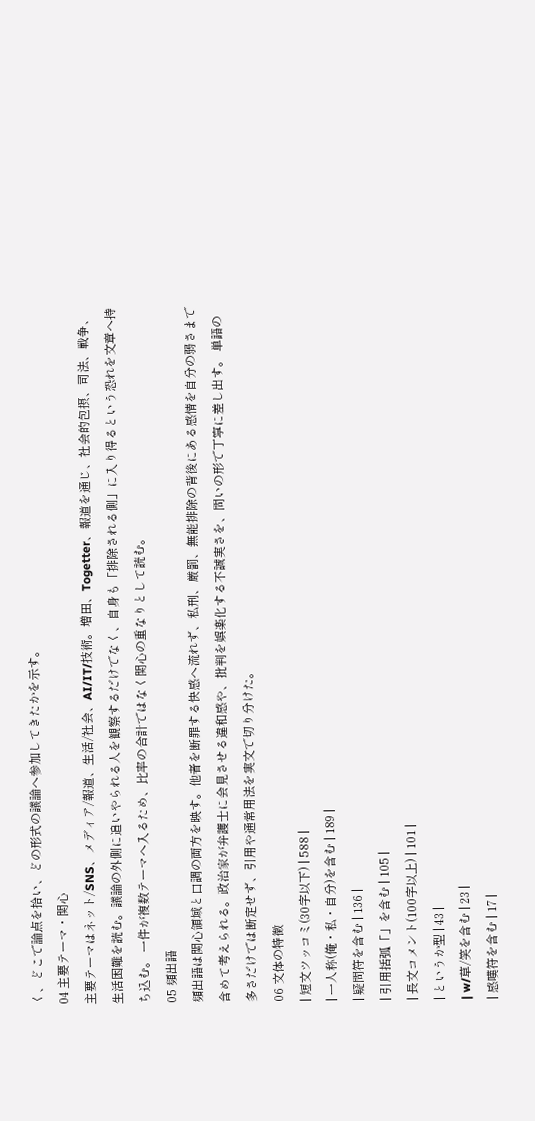く、どこで論点を拾い、どの形式の議論へ参加してきたかを示す。
04 主要テーマ・関心
主要テーマはネット/SNS、メディア/報道、生活/社会、AI/IT/技術。増田、Togetter、報道を通じ、社会的包摂、司法、戦争、生活困難を読む。議論の外側に追いやられる人を観察するだけでなく、自身も「排除される側」に入り得るという恐れを文章へ持ち込む。 一件が複数テーマへ入るため、比率の合計ではなく関心の重なりとして読む。
05 頻出語
頻出語は関心領域と口調の両方を映す。他者を断罪する快感へ流れず、私刑、厳罰、無能排除の背後にある感情を自分の弱さまで含めて考えられる。政治家が弁護士に会見させる違和感や、批判を娯楽化する不誠実さを、問いの形で丁寧に差し出す。 単語の多さだけでは断定せず、引用や通常用法を実文で切り分けた。
06 文体の特徴
| 短文ツッコミ(30字以下) | 588 |
| 一人称(俺・私・自分)を含む | 189 |
| 疑問符を含む | 136 |
| 引用括弧「」を含む | 105 |
| 長文コメント(100字以上) | 101 |
| というか型 | 43 |
| w/草/笑を含む | 23 |
| 感嘆符を含む | 17 |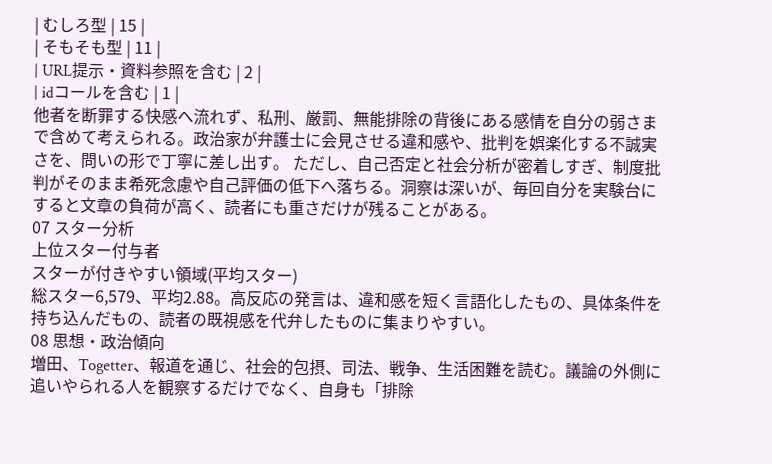| むしろ型 | 15 |
| そもそも型 | 11 |
| URL提示・資料参照を含む | 2 |
| idコールを含む | 1 |
他者を断罪する快感へ流れず、私刑、厳罰、無能排除の背後にある感情を自分の弱さまで含めて考えられる。政治家が弁護士に会見させる違和感や、批判を娯楽化する不誠実さを、問いの形で丁寧に差し出す。 ただし、自己否定と社会分析が密着しすぎ、制度批判がそのまま希死念慮や自己評価の低下へ落ちる。洞察は深いが、毎回自分を実験台にすると文章の負荷が高く、読者にも重さだけが残ることがある。
07 スター分析
上位スター付与者
スターが付きやすい領域(平均スター)
総スター6,579、平均2.88。高反応の発言は、違和感を短く言語化したもの、具体条件を持ち込んだもの、読者の既視感を代弁したものに集まりやすい。
08 思想・政治傾向
増田、Togetter、報道を通じ、社会的包摂、司法、戦争、生活困難を読む。議論の外側に追いやられる人を観察するだけでなく、自身も「排除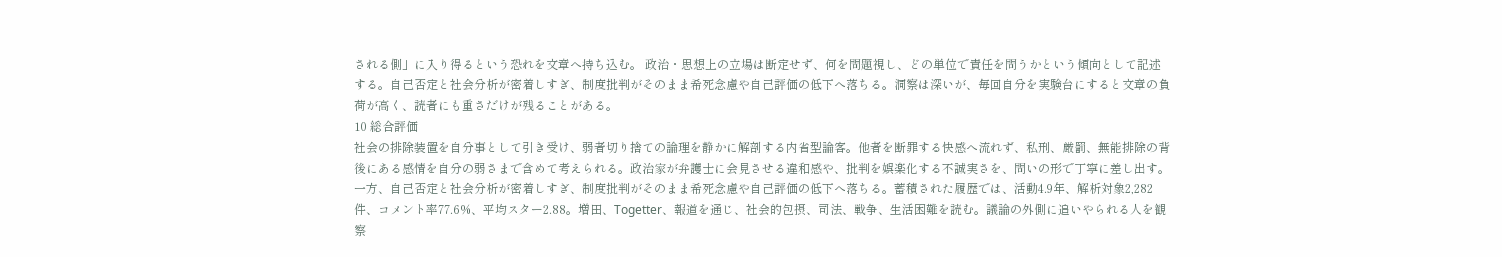される側」に入り得るという恐れを文章へ持ち込む。 政治・思想上の立場は断定せず、何を問題視し、どの単位で責任を問うかという傾向として記述する。自己否定と社会分析が密着しすぎ、制度批判がそのまま希死念慮や自己評価の低下へ落ちる。洞察は深いが、毎回自分を実験台にすると文章の負荷が高く、読者にも重さだけが残ることがある。
10 総合評価
社会の排除装置を自分事として引き受け、弱者切り捨ての論理を静かに解剖する内省型論客。他者を断罪する快感へ流れず、私刑、厳罰、無能排除の背後にある感情を自分の弱さまで含めて考えられる。政治家が弁護士に会見させる違和感や、批判を娯楽化する不誠実さを、問いの形で丁寧に差し出す。一方、自己否定と社会分析が密着しすぎ、制度批判がそのまま希死念慮や自己評価の低下へ落ちる。蓄積された履歴では、活動4.9年、解析対象2,282件、コメント率77.6%、平均スター2.88。増田、Togetter、報道を通じ、社会的包摂、司法、戦争、生活困難を読む。議論の外側に追いやられる人を観察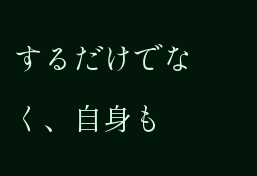するだけでなく、自身も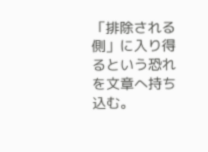「排除される側」に入り得るという恐れを文章へ持ち込む。